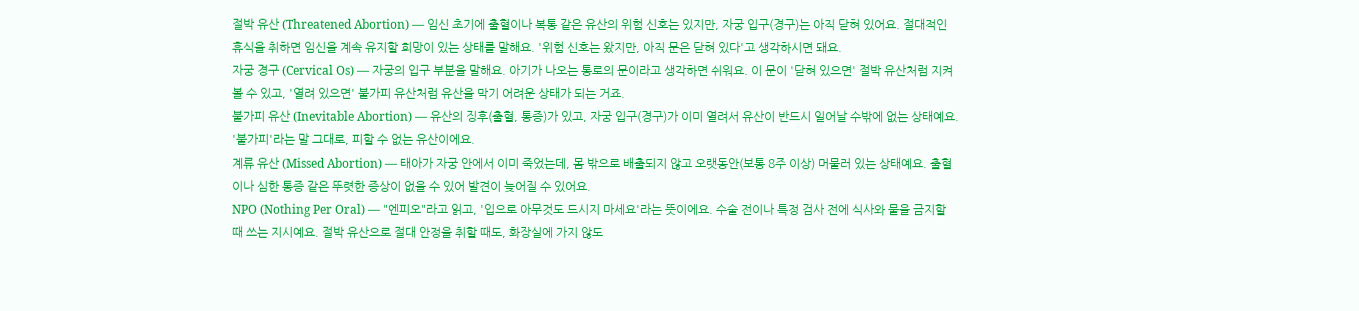절박 유산 (Threatened Abortion) — 임신 초기에 출혈이나 복통 같은 유산의 위험 신호는 있지만, 자궁 입구(경구)는 아직 닫혀 있어요. 절대적인 휴식을 취하면 임신을 계속 유지할 희망이 있는 상태를 말해요. '위험 신호는 왔지만, 아직 문은 닫혀 있다'고 생각하시면 돼요.
자궁 경구 (Cervical Os) — 자궁의 입구 부분을 말해요. 아기가 나오는 통로의 문이라고 생각하면 쉬워요. 이 문이 '닫혀 있으면' 절박 유산처럼 지켜볼 수 있고, '열려 있으면' 불가피 유산처럼 유산을 막기 어려운 상태가 되는 거죠.
불가피 유산 (Inevitable Abortion) — 유산의 징후(출혈, 통증)가 있고, 자궁 입구(경구)가 이미 열려서 유산이 반드시 일어날 수밖에 없는 상태예요. '불가피'라는 말 그대로, 피할 수 없는 유산이에요.
계류 유산 (Missed Abortion) — 태아가 자궁 안에서 이미 죽었는데, 몸 밖으로 배출되지 않고 오랫동안(보통 8주 이상) 머물러 있는 상태예요. 출혈이나 심한 통증 같은 뚜렷한 증상이 없을 수 있어 발견이 늦어질 수 있어요.
NPO (Nothing Per Oral) — "엔피오"라고 읽고, '입으로 아무것도 드시지 마세요'라는 뜻이에요. 수술 전이나 특정 검사 전에 식사와 물을 금지할 때 쓰는 지시예요. 절박 유산으로 절대 안정을 취할 때도, 화장실에 가지 않도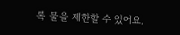록 물을 제한할 수 있어요.